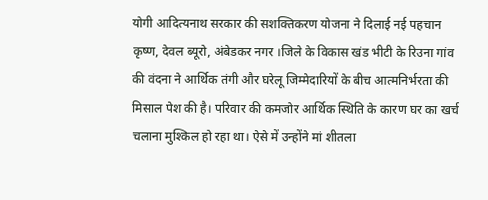योगी आदित्यनाथ सरकार की सशक्तिकरण योजना ने दिलाई नई पहचान
कृष्ण, देवल ब्यूरो, अंबेडकर नगर ।जिले के विकास खंड भीटी के रिउना गांव की वंदना ने आर्थिक तंगी और घरेलू जिम्मेदारियों के बीच आत्मनिर्भरता की मिसाल पेश की है। परिवार की कमजोर आर्थिक स्थिति के कारण घर का खर्च चलाना मुश्किल हो रहा था। ऐसे में उन्होंने मां शीतला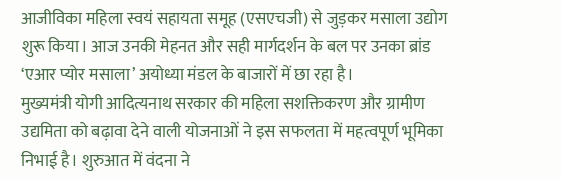आजीविका महिला स्वयं सहायता समूह (एसएचजी) से जुड़कर मसाला उद्योग शुरू किया। आज उनकी मेहनत और सही मार्गदर्शन के बल पर उनका ब्रांड ‘एआर प्योर मसाला’ अयोध्या मंडल के बाजारों में छा रहा है।
मुख्यमंत्री योगी आदित्यनाथ सरकार की महिला सशक्तिकरण और ग्रामीण उद्यमिता को बढ़ावा देने वाली योजनाओं ने इस सफलता में महत्वपूर्ण भूमिका निभाई है। शुरुआत में वंदना ने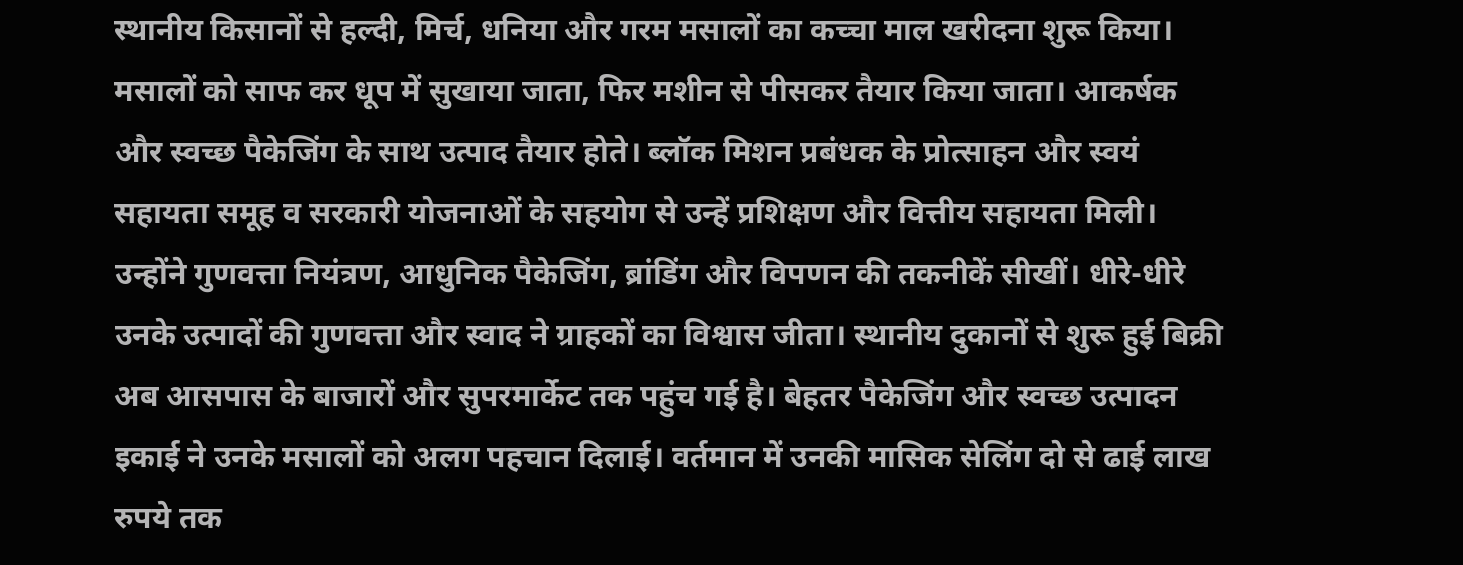स्थानीय किसानों से हल्दी, मिर्च, धनिया और गरम मसालों का कच्चा माल खरीदना शुरू किया। मसालों को साफ कर धूप में सुखाया जाता, फिर मशीन से पीसकर तैयार किया जाता। आकर्षक और स्वच्छ पैकेजिंग के साथ उत्पाद तैयार होते। ब्लॉक मिशन प्रबंधक के प्रोत्साहन और स्वयं सहायता समूह व सरकारी योजनाओं के सहयोग से उन्हें प्रशिक्षण और वित्तीय सहायता मिली। उन्होंने गुणवत्ता नियंत्रण, आधुनिक पैकेजिंग, ब्रांडिंग और विपणन की तकनीकें सीखीं। धीरे-धीरे उनके उत्पादों की गुणवत्ता और स्वाद ने ग्राहकों का विश्वास जीता। स्थानीय दुकानों से शुरू हुई बिक्री अब आसपास के बाजारों और सुपरमार्केट तक पहुंच गई है। बेहतर पैकेजिंग और स्वच्छ उत्पादन इकाई ने उनके मसालों को अलग पहचान दिलाई। वर्तमान में उनकी मासिक सेलिंग दो से ढाई लाख रुपये तक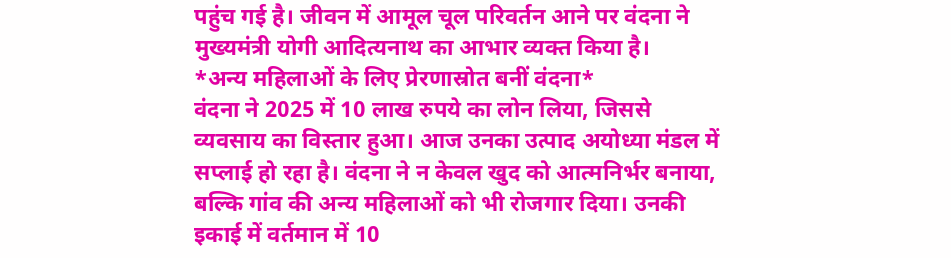पहुंच गई है। जीवन में आमूल चूल परिवर्तन आने पर वंदना ने मुख्यमंत्री योगी आदित्यनाथ का आभार व्यक्त किया है।
*अन्य महिलाओं के लिए प्रेरणास्रोत बनीं वंदना*
वंदना ने 2025 में 10 लाख रुपये का लोन लिया, जिससे व्यवसाय का विस्तार हुआ। आज उनका उत्पाद अयोध्या मंडल में सप्लाई हो रहा है। वंदना ने न केवल खुद को आत्मनिर्भर बनाया, बल्कि गांव की अन्य महिलाओं को भी रोजगार दिया। उनकी इकाई में वर्तमान में 10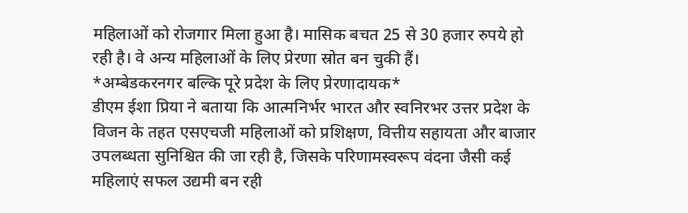महिलाओं को रोजगार मिला हुआ है। मासिक बचत 25 से 30 हजार रुपये हो रही है। वे अन्य महिलाओं के लिए प्रेरणा स्रोत बन चुकी हैं।
*अम्बेडकरनगर बल्कि पूरे प्रदेश के लिए प्रेरणादायक*
डीएम ईशा प्रिया ने बताया कि आत्मनिर्भर भारत और स्वनिरभर उत्तर प्रदेश के विजन के तहत एसएचजी महिलाओं को प्रशिक्षण, वित्तीय सहायता और बाजार उपलब्धता सुनिश्चित की जा रही है, जिसके परिणामस्वरूप वंदना जैसी कई महिलाएं सफल उद्यमी बन रही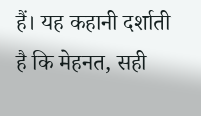हैं। यह कहानी दर्शाती है कि मेहनत, सही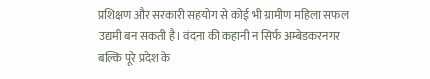प्रशिक्षण और सरकारी सहयोग से कोई भी ग्रामीण महिला सफल उद्यमी बन सकती है। वंदना की कहानी न सिर्फ अम्बेडकरनगर बल्कि पूरे प्रदेश के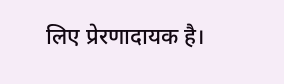लिए प्रेरणादायक है।